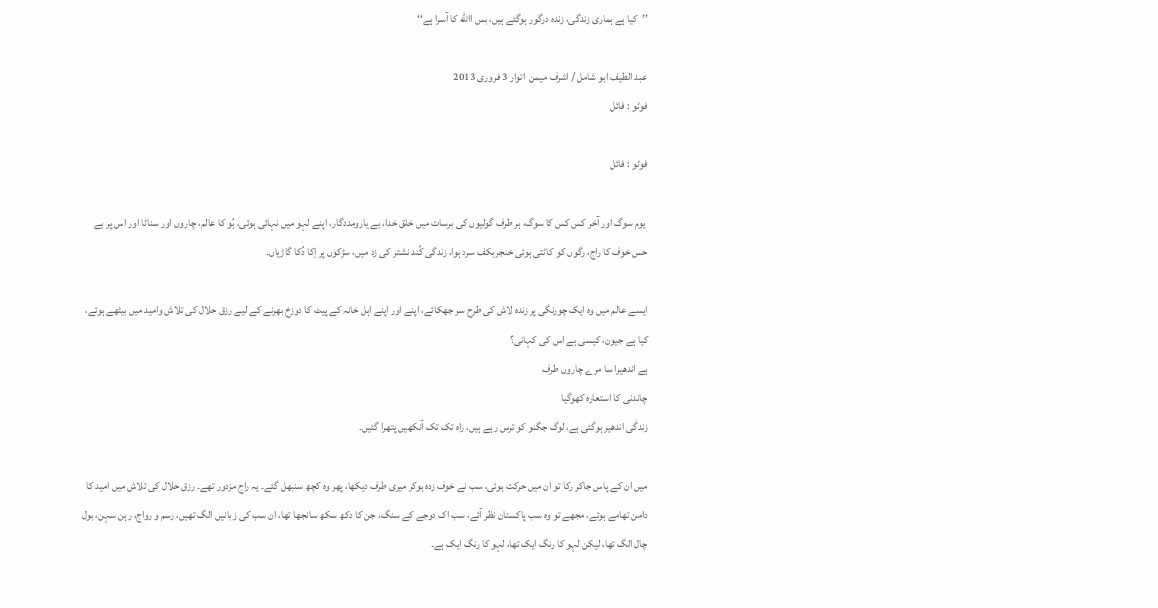’’کیا ہے ہماری زندگی، زندہ درگور ہوگئے ہیں، بس االله کا آسرا ہے‘‘

عبد الطیف ابو شامل / اشرف میمن  اتوار 3 فروری 2013
فوٹو : فائل

فوٹو : فائل

 یوم سوگ اور آخر کس کس کا سوگ، ہر طرف گولیوں کی برسات میں خلق خدا، بے یارومددگار، اپنے لہو میں نہائی ہوئی، ہُو کا عالم، چاروں اور سناٹا اور اس پر بے حس خوف کا راج، رگوں کو کاٹتی ہوئی خنجربکف سرد ہوا، زندگی کُند نشتر کی زد میں، سڑکوں پر اِکا دُکا گاڑیاں۔

ایسے عالم میں وہ ایک چورنگی پر زندہ لاش کی طرح سر جھکائے، اپنے اور اپنے اہل خانہ کے پیٹ کا دوزخ بھرنے کے لیے رزق حلال کی تلاش وامید میں بیٹھے ہوئے، کیا ہے جیون، کیسی ہے اس کی کہانی؟
ہے اندھیرا سا مرے چاروں طرف
چاندنی کا استعارہ کھوگیا
زندگی اندھیر ہوگئی ہے، لوگ جگنو کو ترس رہے ہیں، راہ تک تک آنکھیں پتھرا گئیں۔

میں ان کے پاس جاکر رکا تو ان میں حرکت ہوئی، سب نے خوف زدہ ہوکر میری طرف دیکھا، پھر وہ کچھ سنبھل گئے۔ یہ راج مزدور تھے۔ رزق حلال کی تلاش میں امید کا دامن تھامے ہوئے، مجھے تو وہ سب پاکستان نظر آئے، سب اک دوجے کے سنگ، جن کا دکھ سکھ سانجھا تھا، ان سب کی زبانیں الگ تھیں، رسم و رواج، رہن سہن، بول چال الگ تھا، لیکن لہو کا رنگ ایک تھا، لہو کا رنگ ایک ہے۔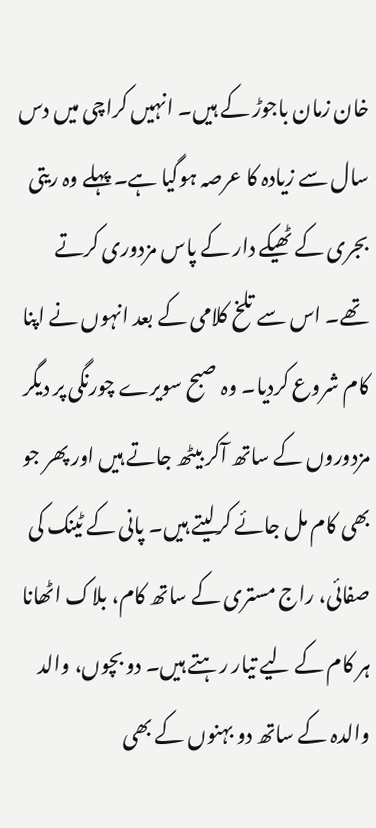خان زمان باجوڑ کے ہیں۔ انہیں کراچی میں دس سال سے زیادہ کا عرصہ ہوگیا ہے۔ پہلے وہ ریتی بجری کے ٹھیکے دار کے پاس مزدوری کرتے تھے۔ اس سے تلخ کلامی کے بعد انہوں نے اپنا کام شروع کردیا۔ وہ صبح سویرے چورنگی پر دیگر مزدوروں کے ساتھ آکر بیٹھ جاتے ہیں اور پھر جو بھی کام مل جائے کرلیتے ہیں۔ پانی کے ٹینک کی صفائی، راج مستری کے ساتھ کام، بلاک اٹھانا ہر کام کے لیے تیار رہتے ہیں۔ دو بچوں، والد والدہ کے ساتھ دو بہنوں کے بھی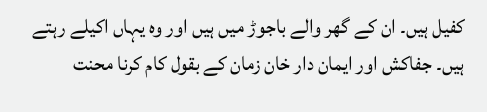کفیل ہیں۔ ان کے گھر والے باجوڑ میں ہیں اور وہ یہاں اکیلے رہتے ہیں۔ جفاکش اور ایمان دار خان زمان کے بقول کام کرنا محنت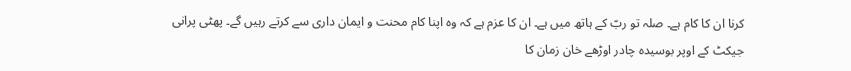کرنا ان کا کام ہے۔ صلہ تو ربّ کے ہاتھ میں ہے۔ ان کا عزم ہے کہ وہ اپنا کام محنت و ایمان داری سے کرتے رہیں گے۔ پھٹی پرانی جیکٹ کے اوپر بوسیدہ چادر اوڑھے خان زمان کا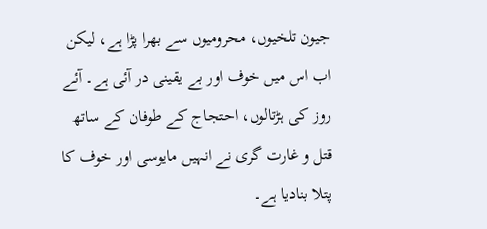جیون تلخیوں، محرومیوں سے بھرا پڑا ہے، لیکن اب اس میں خوف اور بے یقینی در آئی ہے۔ آئے روز کی ہڑتالوں، احتجاج کے طوفان کے ساتھ قتل و غارت گری نے انہیں مایوسی اور خوف کا پتلا بنادیا ہے۔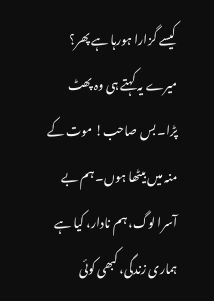کیسے گزارا ہورہا ہے پھر؟ میرے یہ کہتے ہی وہ پھٹ پڑا۔ بس صاحب! موت کے منہ میں بیٹھا ہوں۔ ہم بے آسرا لوگ، ہم نادار، کیا ہے ہماری زندگی، کبھی کوئی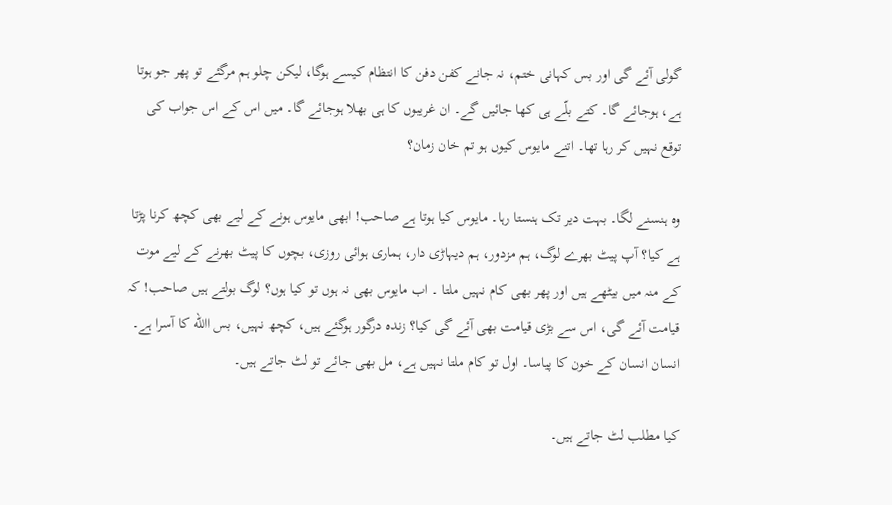گولی آئے گی اور بس کہانی ختم، نہ جانے کفن دفن کا انتظام کیسے ہوگا، لیکن چلو ہم مرگئے تو پھر جو ہوتا ہے، ہوجائے گا۔ کتے بلّے ہی کھا جائیں گے۔ ان غریبوں کا ہی بھلا ہوجائے گا۔ میں اس کے اس جواب کی توقع نہیں کر رہا تھا۔ اتنے مایوس کیوں ہو تم خان زمان؟

وہ ہنسنے لگا۔ بہت دیر تک ہنستا رہا۔ مایوس کیا ہوتا ہے صاحب! ابھی مایوس ہونے کے لیے بھی کچھ کرنا پڑتا ہے کیا؟ آپ پیٹ بھرے لوگ، ہم مزدور، ہم دیہاڑی دار، ہماری ہوائی روزی، بچوں کا پیٹ بھرنے کے لیے موت کے منہ میں بیٹھے ہیں اور پھر بھی کام نہیں ملتا ۔ اب مایوس بھی نہ ہوں تو کیا ہوں؟ لوگ بولتے ہیں صاحب! کہ قیامت آئے گی، اس سے بڑی قیامت بھی آئے گی کیا؟ زندہ درگور ہوگئے ہیں، کچھ نہیں، بس االله کا آسرا ہے۔ انسان انسان کے خون کا پیاسا۔ اول تو کام ملتا نہیں ہے، مل بھی جائے تو لٹ جاتے ہیں۔

کیا مطلب لٹ جاتے ہیں۔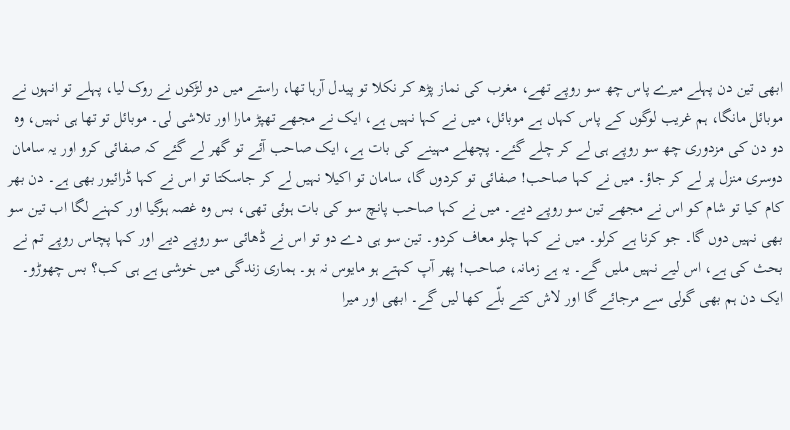ابھی تین دن پہلے میرے پاس چھ سو روپے تھے، مغرب کی نماز پڑھ کر نکلا تو پیدل آرہا تھا، راستے میں دو لڑکوں نے روک لیا، پہلے تو انہوں نے موبائل مانگا، ہم غریب لوگوں کے پاس کہاں ہے موبائل، میں نے کہا نہیں ہے، ایک نے مجھے تھپڑ مارا اور تلاشی لی۔ موبائل تو تھا ہی نہیں، وہ دو دن کی مزدوری چھ سو روپے ہی لے کر چلے گئے۔ پچھلے مہینے کی بات ہے، ایک صاحب آئے تو گھر لے گئے کہ صفائی کرو اور یہ سامان دوسری منزل پر لے کر جاؤ۔ میں نے کہا صاحب! صفائی تو کردوں گا، سامان تو اکیلا نہیں لے کر جاسکتا تو اس نے کہا ڈرائیور بھی ہے۔ دن بھر کام کیا تو شام کو اس نے مجھے تین سو روپے دیے۔ میں نے کہا صاحب پانچ سو کی بات ہوئی تھی، بس وہ غصہ ہوگیا اور کہنے لگا اب تین سو بھی نہیں دوں گا۔ جو کرنا ہے کرلو۔ میں نے کہا چلو معاف کردو۔ تین سو ہی دے دو تو اس نے ڈھائی سو روپے دیے اور کہا پچاس روپے تم نے بحث کی ہے، اس لیے نہیں ملیں گے۔ یہ ہے زمانہ، صاحب! پھر آپ کہتے ہو مایوس نہ ہو۔ ہماری زندگی میں خوشی ہے ہی کب؟ بس چھوڑو۔ ایک دن ہم بھی گولی سے مرجائے گا اور لاش کتے بلّے کھا لیں گے۔ ابھی اور میرا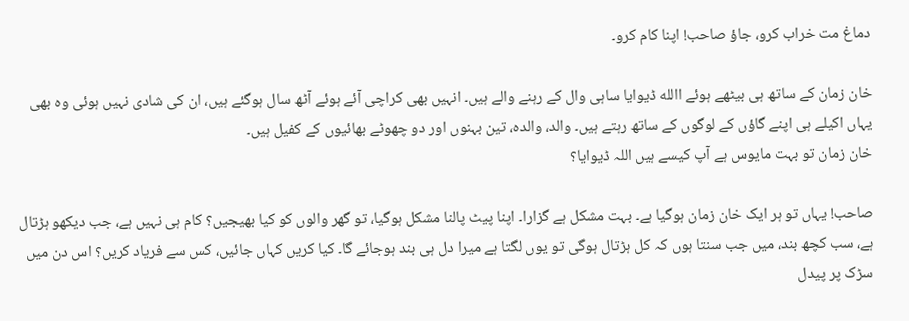دماغ مت خراب کرو، جاؤ صاحب! اپنا کام کرو۔

خان زمان کے ساتھ ہی بیٹھے ہوئے االله ڈیوایا ساہی وال کے رہنے والے ہیں۔ انہیں بھی کراچی آئے ہوئے آٹھ سال ہوگئے ہیں، ان کی شادی نہیں ہوئی وہ بھی یہاں اکیلے ہی اپنے گاؤں کے لوگوں کے ساتھ رہتے ہیں۔ والد، والدہ، تین بہنوں اور دو چھوٹے بھائیوں کے کفیل ہیں۔
خان زمان تو بہت مایوس ہے آپ کیسے ہیں اللہ ڈیوایا؟

صاحب! یہاں تو ہر ایک خان زمان ہوگیا ہے۔ بہت مشکل ہے گزارا۔ اپنا پیٹ پالنا مشکل ہوگیا، تو گھر والوں کو کیا بھیجیں؟ کام ہی نہیں ہے، جب دیکھو ہڑتال ہے، سب کچھ بند، میں جب سنتا ہوں کہ کل ہڑتال ہوگی تو یوں لگتا ہے میرا دل ہی بند ہوجائے گا۔ کیا کریں کہاں جائیں، کس سے فریاد کریں؟ اس دن میں سڑک پر پیدل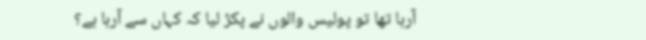آرہا تھا تو پولیس والوں نے پکڑ لیا کہ کہاں سے آرہا ہے؟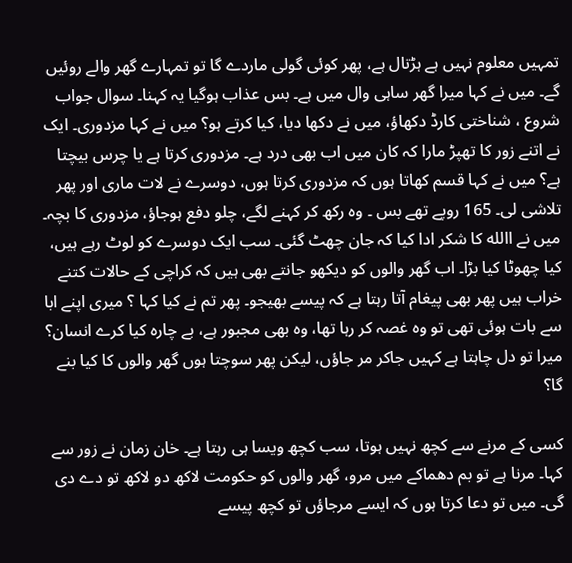تمہیں معلوم نہیں ہے ہڑتال ہے، پھر کوئی گولی ماردے گا تو تمہارے گھر والے روئیں گے۔ میں نے کہا میرا گھر ساہی وال میں ہے۔ بس عذاب ہوگیا یہ کہنا۔ سوال جواب شروع ، شناختی کارڈ دکھاؤ، میں نے دکھا دیا، کیا کرتے ہو؟ میں نے کہا مزدوری۔ ایک نے اتنے زور کا تھپڑ مارا کہ کان میں اب بھی درد ہے۔ مزدوری کرتا ہے یا چرس بیچتا ہے؟ میں نے کہا قسم کھاتا ہوں کہ مزدوری کرتا ہوں، دوسرے نے لات ماری اور پھر تلاشی لی۔ 165 روپے تھے بس ۔ وہ رکھ کر کہنے لگے، چلو دفع ہوجاؤ، مزدوری کا بچہ۔ میں نے االله کا شکر ادا کیا کہ جان چھٹ گئی۔ سب ایک دوسرے کو لوٹ رہے ہیں، کیا چھوٹا کیا بڑا۔ اب گھر والوں کو دیکھو جانتے بھی ہیں کہ کراچی کے حالات کتنے خراب ہیں پھر بھی پیغام آتا رہتا ہے کہ پیسے بھیجو۔ پھر تم نے کیا کہا ؟ میری اپنے ابا سے بات ہوئی تھی تو وہ غصہ کر رہا تھا، وہ بھی مجبور ہے، بے چارہ کیا کرے انسان؟ میرا تو دل چاہتا ہے کہیں جاکر مر جاؤں، لیکن پھر سوچتا ہوں گھر والوں کا کیا بنے گا؟

کسی کے مرنے سے کچھ نہیں ہوتا، سب کچھ ویسا ہی رہتا ہے۔ خان زمان نے زور سے کہا۔ مرنا ہے تو بم دھماکے میں مرو، گھر والوں کو حکومت لاکھ دو لاکھ تو دے دی گی۔ میں تو دعا کرتا ہوں کہ ایسے مرجاؤں تو کچھ پیسے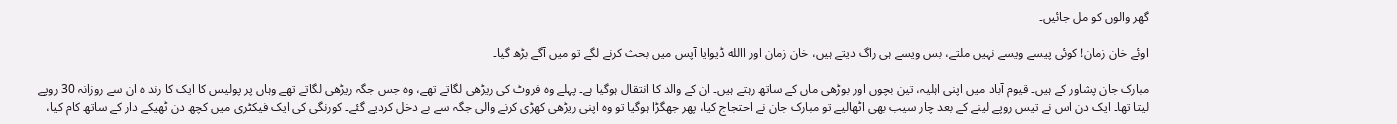گھر والوں کو مل جائیں۔

اوئے خان زمان! کوئی پیسے ویسے نہیں ملتے، بس ویسے ہی راگ دیتے ہیں، خان زمان اور االله ڈیوایا آپس میں بحث کرنے لگے تو میں آگے بڑھ گیا۔

مبارک جان پشاور کے ہیں۔ قیوم آباد میں اپنی اہلیہ، تین بچوں اور بوڑھی ماں کے ساتھ رہتے ہیں۔ ان کے والد کا انتقال ہوگیا ہے۔ پہلے وہ فروٹ کی ریڑھی لگاتے تھے، وہ جس جگہ ریڑھی لگاتے تھے وہاں پر پولیس کا ایک کا رند ہ ان سے روزانہ 30 روپے لیتا تھا۔ ایک دن اس نے تیس روپے لینے کے بعد چار سیب بھی اٹھالیے تو مبارک جان نے احتجاج کیا، پھر جھگڑا ہوگیا تو وہ اپنی ریڑھی کھڑی کرنے والی جگہ سے بے دخل کردیے گئے۔ کورنگی کی ایک فیکٹری میں کچھ دن ٹھیکے دار کے ساتھ کام کیا،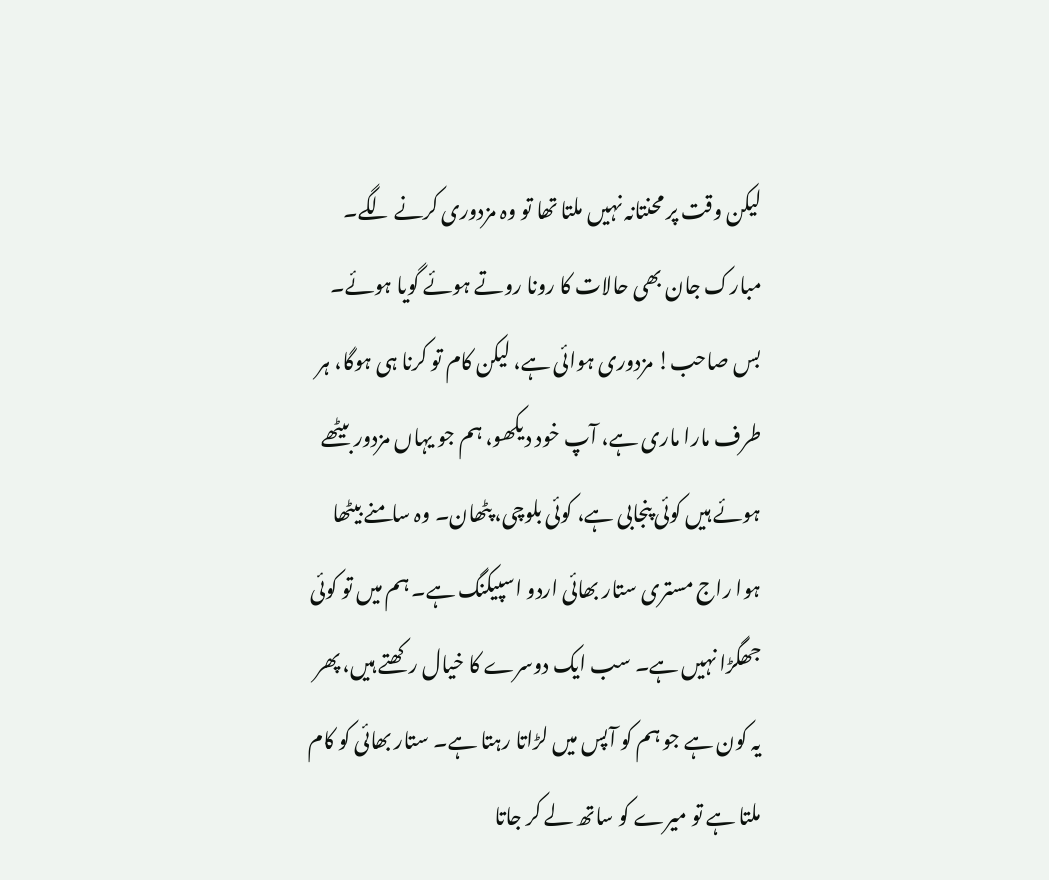لیکن وقت پر محنتانہ نہیں ملتا تھا تو وہ مزدوری کرنے لگے۔ مبارک جان بھی حالات کا رونا روتے ہوئے گویا ہوئے۔ بس صاحب! مزدوری ہوائی ہے، لیکن کام تو کرنا ہی ہوگا، ہر طرف مارا ماری ہے، آپ خود دیکھو، ہم جو یہاں مزدور بیٹھے ہوئے ہیں کوئی پنجابی ہے، کوئی بلوچی، پٹھان۔ وہ سامنے بیٹھا ہوا راج مستری ستار بھائی اردو اسپیکنگ ہے۔ ہم میں تو کوئی جھگڑا نہیں ہے۔ سب ایک دوسرے کا خیال رکھتے ہیں، پھر یہ کون ہے جو ہم کو آپس میں لڑاتا رہتا ہے۔ ستار بھائی کو کام ملتا ہے تو میرے کو ساتھ لے کر جاتا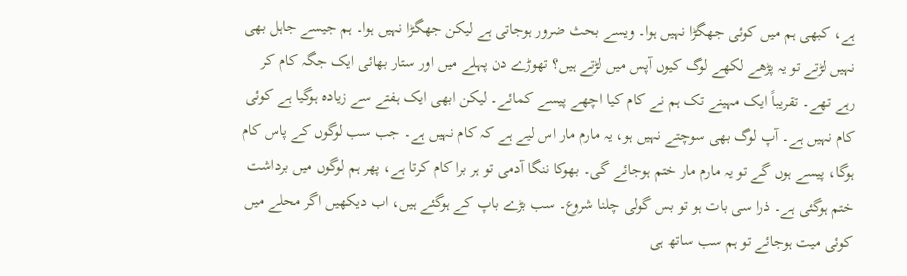ہے، کبھی ہم میں کوئی جھگڑا نہیں ہوا۔ ویسے بحث ضرور ہوجاتی ہے لیکن جھگڑا نہیں ہوا۔ ہم جیسے جاہل بھی نہیں لڑتے تو یہ پڑھے لکھے لوگ کیوں آپس میں لڑتے ہیں؟ تھوڑے دن پہلے میں اور ستار بھائی ایک جگہ کام کر رہے تھے۔ تقریباً ایک مہینے تک ہم نے کام کیا اچھے پیسے کمائے۔ لیکن ابھی ایک ہفتے سے زیادہ ہوگیا ہے کوئی کام نہیں ہے۔ آپ لوگ بھی سوچتے نہیں ہو، یہ مارم مار اس لیے ہے کہ کام نہیں ہے۔ جب سب لوگوں کے پاس کام ہوگا، پیسے ہوں گے تو یہ مارم مار ختم ہوجائے گی۔ بھوکا ننگا آدمی تو ہر برا کام کرتا ہے، پھر ہم لوگوں میں برداشت ختم ہوگئی ہے۔ ذرا سی بات ہو تو بس گولی چلنا شروع۔ سب بڑے باپ کے ہوگئے ہیں، اب دیکھیں اگر محلے میں کوئی میت ہوجائے تو ہم سب ساتھ ہی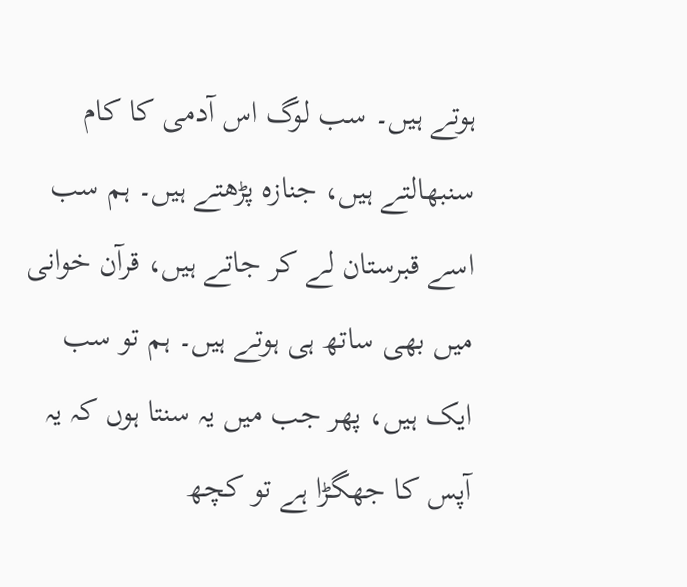ہوتے ہیں۔ سب لوگ اس آدمی کا کام سنبھالتے ہیں، جنازہ پڑھتے ہیں۔ ہم سب اسے قبرستان لے کر جاتے ہیں، قرآن خوانی میں بھی ساتھ ہی ہوتے ہیں۔ ہم تو سب ایک ہیں، پھر جب میں یہ سنتا ہوں کہ یہ آپس کا جھگڑا ہے تو کچھ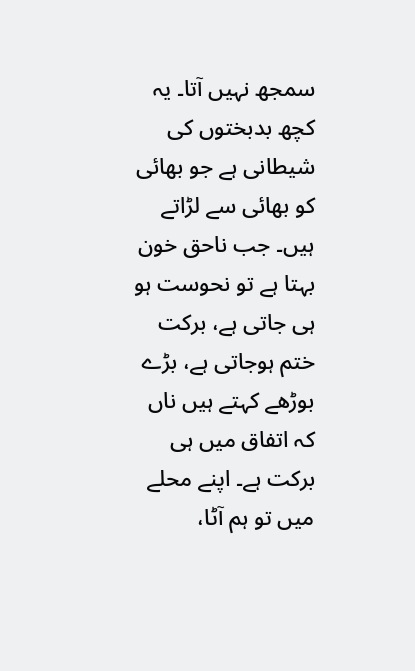سمجھ نہیں آتا۔ یہ کچھ بدبختوں کی شیطانی ہے جو بھائی کو بھائی سے لڑاتے ہیں۔ جب ناحق خون بہتا ہے تو نحوست ہو ہی جاتی ہے، برکت ختم ہوجاتی ہے، بڑے بوڑھے کہتے ہیں ناں کہ اتفاق میں ہی برکت ہے۔ اپنے محلے میں تو ہم آٹا،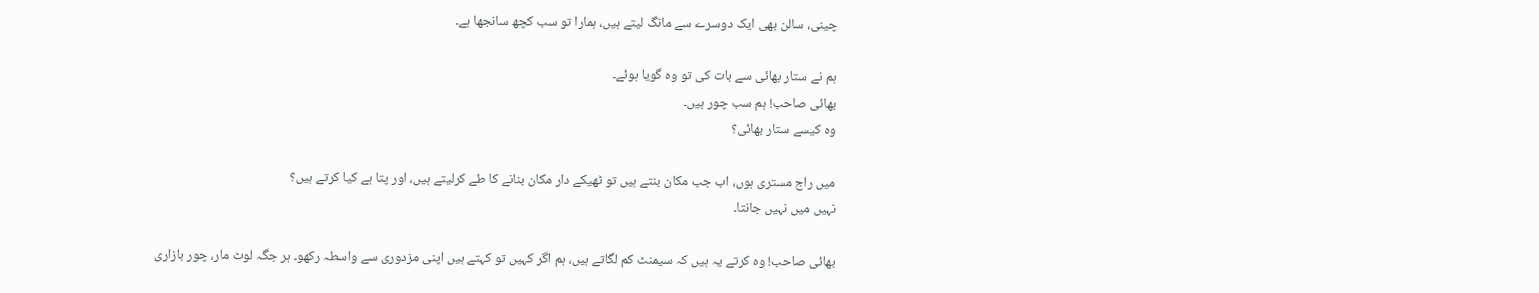چینی، سالن بھی ایک دوسرے سے مانگ لیتے ہیں، ہمارا تو سب کچھ سانجھا ہے۔

ہم نے ستار بھائی سے بات کی تو وہ گویا ہوئے۔
بھائی صاحب! ہم سب چور ہیں۔
وہ کیسے ستار بھائی؟

میں راج مستری ہوں، اب جب مکان بنتے ہیں تو ٹھیکے دار مکان بنانے کا طے کرلیتے ہیں، اور پتا ہے کیا کرتے ہیں؟
نہیں میں نہیں جانتا۔

بھائی صاحب! وہ کرتے یہ ہیں کہ سیمنٹ کم لگاتے ہیں، ہم اگر کہیں تو کہتے ہیں اپنی مزدوری سے واسطہ رکھو۔ ہر جگہ لوٹ مار، چور بازاری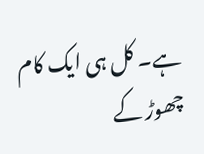ہے۔ کل ہی ایک کام چھوڑ کے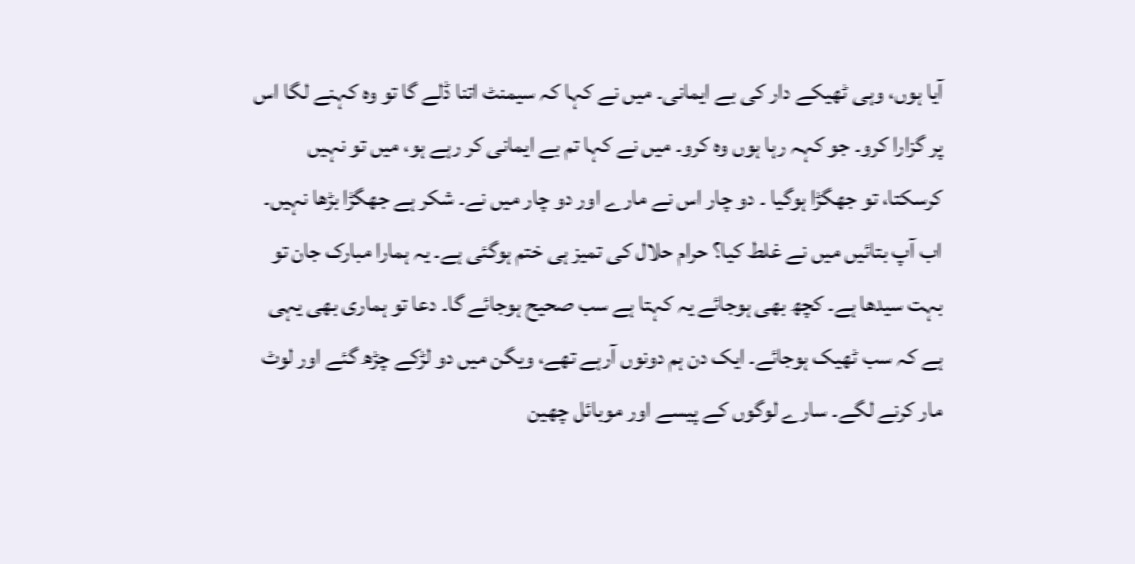آیا ہوں، وہی ٹھیکے دار کی بے ایمانی۔ میں نے کہا کہ سیمنٹ اتنا ڈلے گا تو وہ کہنے لگا اس پر گزارا کرو۔ جو کہہ رہا ہوں وہ کرو۔ میں نے کہا تم بے ایمانی کر رہے ہو، میں تو نہیں کرسکتا، تو جھگڑا ہوگیا ۔ دو چار اس نے مارے اور دو چار میں نے۔ شکر ہے جھگڑا بڑھا نہیں۔ اب آپ بتائیں میں نے غلط کیا؟ حرام حلال کی تمیز ہی ختم ہوگئی ہے۔ یہ ہمارا مبارک جان تو بہت سیدھا ہے۔ کچھ بھی ہوجائے یہ کہتا ہے سب صحیح ہوجائے گا۔ دعا تو ہماری بھی یہی ہے کہ سب ٹھیک ہوجائے۔ ایک دن ہم دونوں آرہے تھے، ویگن میں دو لڑکے چڑھ گئے اور لوٹ مار کرنے لگے۔ سارے لوگوں کے پیسے اور موبائل چھین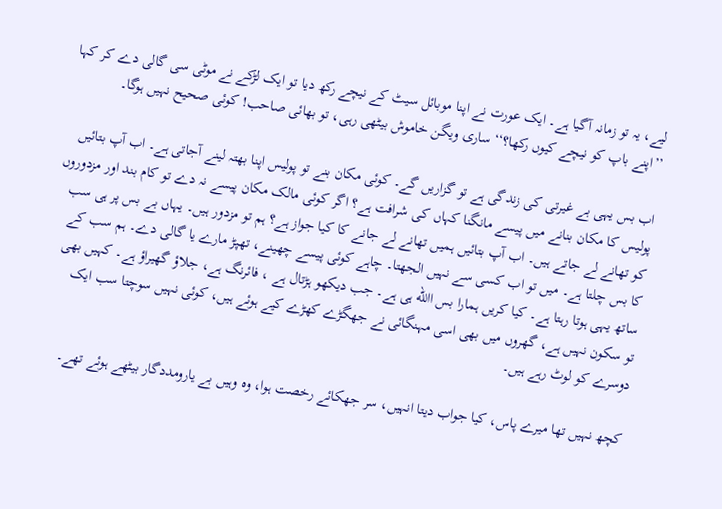لیے، یہ تو زمانہ آگیا ہے۔ ایک عورت نے اپنا موبائل سیٹ کے نیچے رکھ دیا تو ایک لڑکے نے موٹی سی گالی دے کر کہا ’’اپنے باپ کو نیچے کیوں رکھا؟‘‘ ساری ویگن خاموش بیٹھی رہی، تو بھائی صاحب! کوئی صحیح نہیں ہوگا۔

اب بس یہی بے غیرتی کی زندگی ہے تو گزاریں گے۔ کوئی مکان بنے تو پولیس اپنا بھتہ لینے آجاتی ہے۔ اب آپ بتائیں پولیس کا مکان بنانے میں پیسے مانگنا کہاں کی شرافت ہے؟ اگر کوئی مالک مکان پیسے نہ دے تو کام بند اور مزدوروں کو تھانے لے جاتے ہیں۔ اب آپ بتائیں ہمیں تھانے لے جانے کا کیا جواز ہے؟ ہم تو مزدور ہیں۔ یہاں بے بس پر ہی سب کا بس چلتا ہے۔ میں تو اب کسی سے نہیں الجھتا۔ چاہے کوئی پیسے چھینے، تھپڑ مارے یا گالی دے۔ ہم سب کے ساتھ یہی ہوتا رہتا ہے۔ کیا کریں ہمارا بس االله ہی ہے۔ جب دیکھو ہڑتال ہے ، فائرنگ ہے، جلاؤ گھیراؤ ہے۔ کہیں بھی تو سکون نہیں ہے، گھروں میں بھی اسی مہنگائی نے جھگڑے کھڑے کیے ہوئے ہیں، کوئی نہیں سوچتا سب ایک دوسرے کو لوٹ رہے ہیں۔

کچھ نہیں تھا میرے پاس، کیا جواب دیتا انہیں، سر جھکائے رخصت ہوا، وہ وہیں بے یارومددگار بیٹھے ہوئے تھے۔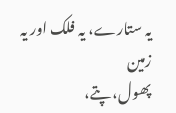یہ ستارے، یہ فلک اور یہ زمین
پھول، پتے،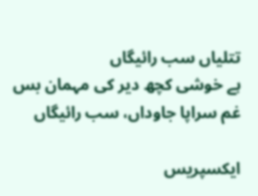تتلیاں سب رائیگاں
ہے خوشی کچھ دیر کی مہمان بس
غم سراپا جاوداں، سب رائیگاں

ایکسپریس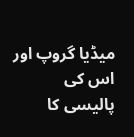میڈیا گروپ اور اس کی پالیسی کا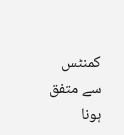کمنٹس سے متفق ہونا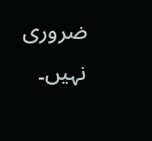ضروری نہیں۔